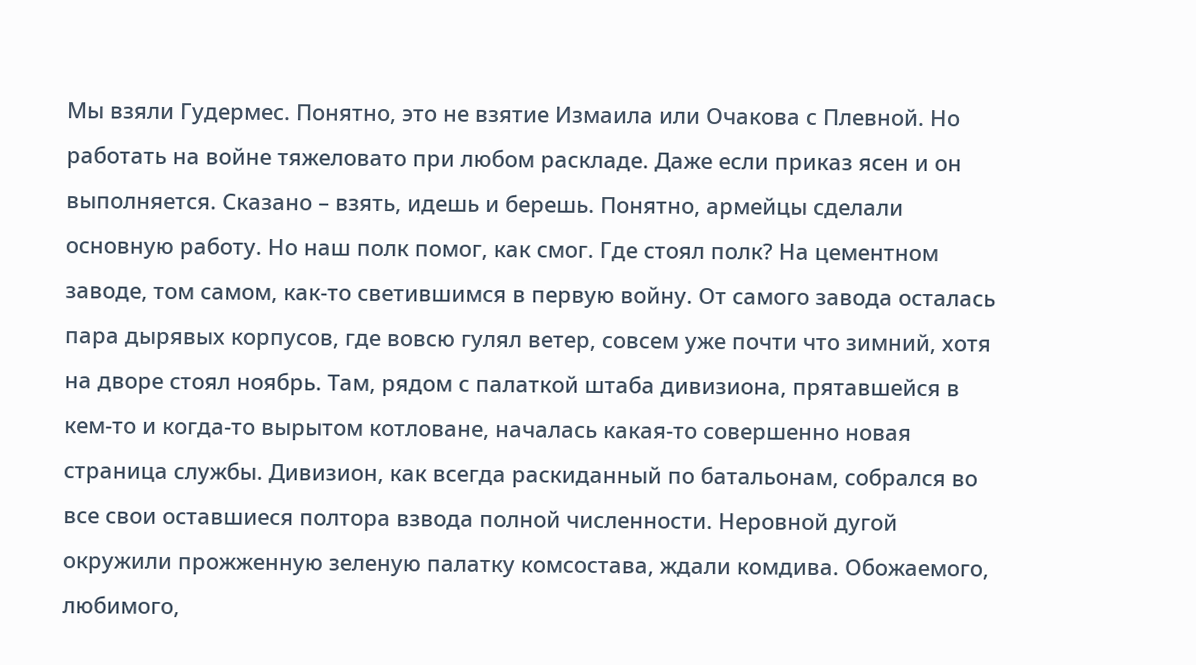Мы взяли Гудермес. Понятно, это не взятие Измаила или Очакова с Плевной. Но работать на войне тяжеловато при любом раскладе. Даже если приказ ясен и он выполняется. Сказано – взять, идешь и берешь. Понятно, армейцы сделали основную работу. Но наш полк помог, как смог. Где стоял полк? На цементном заводе, том самом, как-то светившимся в первую войну. От самого завода осталась пара дырявых корпусов, где вовсю гулял ветер, совсем уже почти что зимний, хотя на дворе стоял ноябрь. Там, рядом с палаткой штаба дивизиона, прятавшейся в кем-то и когда-то вырытом котловане, началась какая-то совершенно новая страница службы. Дивизион, как всегда раскиданный по батальонам, собрался во все свои оставшиеся полтора взвода полной численности. Неровной дугой окружили прожженную зеленую палатку комсостава, ждали комдива. Обожаемого, любимого,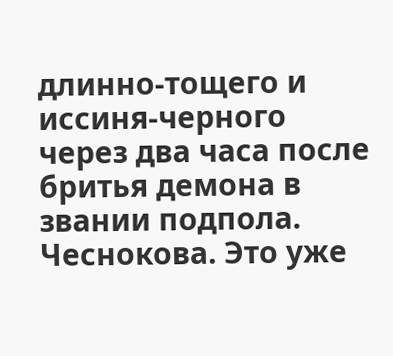длинно-тощего и иссиня-черного через два часа после бритья демона в звании подпола. Чеснокова. Это уже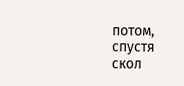потом, спустя скол